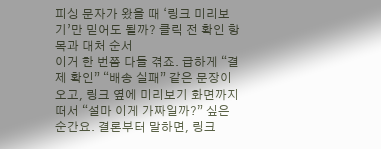피싱 문자가 왔을 때 ‘링크 미리보기’만 믿어도 될까? 클릭 전 확인 항목과 대처 순서
이거 한 번쯤 다들 겪죠. 급하게 “결제 확인” “배송 실패” 같은 문장이 오고, 링크 옆에 미리보기 화면까지 떠서 “설마 이게 가짜일까?” 싶은 순간요. 결론부터 말하면, 링크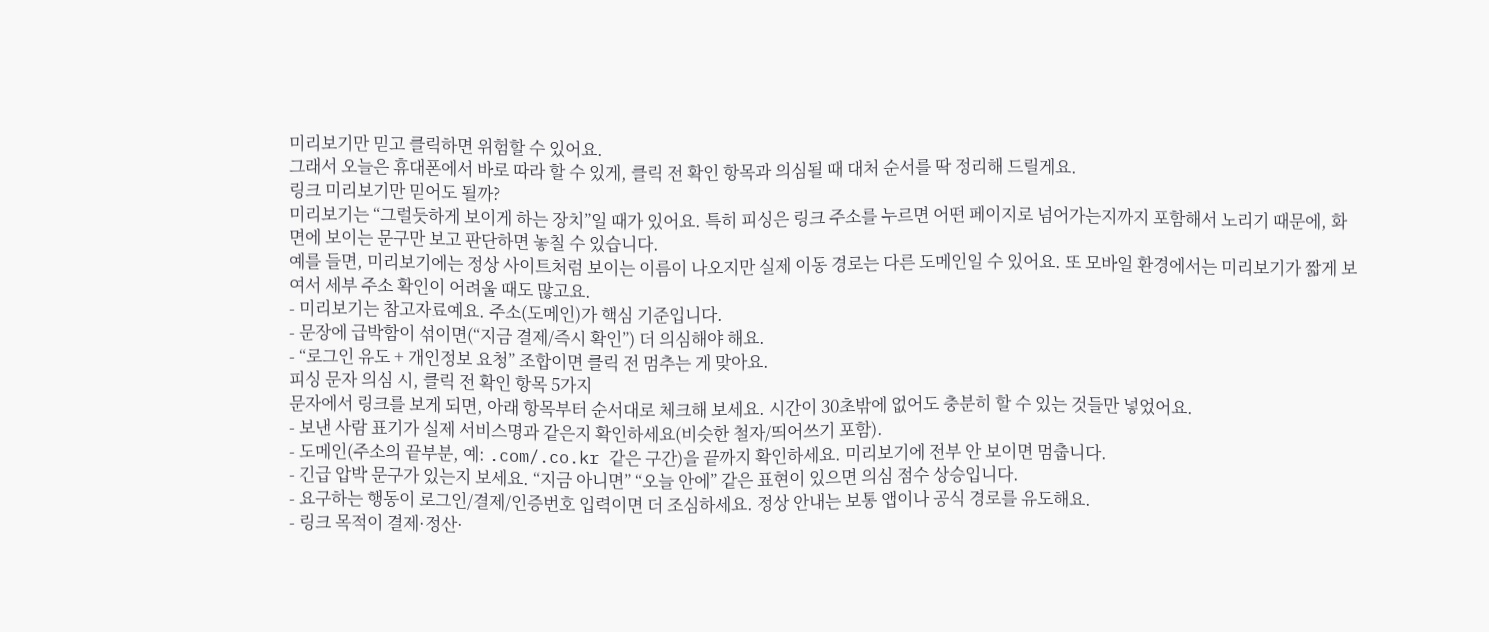미리보기만 믿고 클릭하면 위험할 수 있어요.
그래서 오늘은 휴대폰에서 바로 따라 할 수 있게, 클릭 전 확인 항목과 의심될 때 대처 순서를 딱 정리해 드릴게요.
링크 미리보기만 믿어도 될까?
미리보기는 “그럴듯하게 보이게 하는 장치”일 때가 있어요. 특히 피싱은 링크 주소를 누르면 어떤 페이지로 넘어가는지까지 포함해서 노리기 때문에, 화면에 보이는 문구만 보고 판단하면 놓칠 수 있습니다.
예를 들면, 미리보기에는 정상 사이트처럼 보이는 이름이 나오지만 실제 이동 경로는 다른 도메인일 수 있어요. 또 모바일 환경에서는 미리보기가 짧게 보여서 세부 주소 확인이 어려울 때도 많고요.
- 미리보기는 참고자료예요. 주소(도메인)가 핵심 기준입니다.
- 문장에 급박함이 섞이면(“지금 결제/즉시 확인”) 더 의심해야 해요.
- “로그인 유도 + 개인정보 요청” 조합이면 클릭 전 멈추는 게 맞아요.
피싱 문자 의심 시, 클릭 전 확인 항목 5가지
문자에서 링크를 보게 되면, 아래 항목부터 순서대로 체크해 보세요. 시간이 30초밖에 없어도 충분히 할 수 있는 것들만 넣었어요.
- 보낸 사람 표기가 실제 서비스명과 같은지 확인하세요(비슷한 철자/띄어쓰기 포함).
- 도메인(주소의 끝부분, 예: .com/.co.kr 같은 구간)을 끝까지 확인하세요. 미리보기에 전부 안 보이면 멈춥니다.
- 긴급 압박 문구가 있는지 보세요. “지금 아니면” “오늘 안에” 같은 표현이 있으면 의심 점수 상승입니다.
- 요구하는 행동이 로그인/결제/인증번호 입력이면 더 조심하세요. 정상 안내는 보통 앱이나 공식 경로를 유도해요.
- 링크 목적이 결제·정산·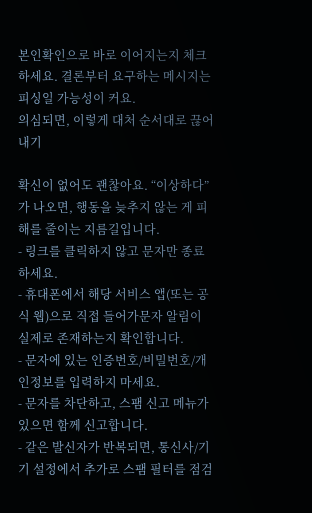본인확인으로 바로 이어지는지 체크하세요. 결론부터 요구하는 메시지는 피싱일 가능성이 커요.
의심되면, 이렇게 대처 순서대로 끊어내기

확신이 없어도 괜찮아요. “이상하다”가 나오면, 행동을 늦추지 않는 게 피해를 줄이는 지름길입니다.
- 링크를 클릭하지 않고 문자만 종료하세요.
- 휴대폰에서 해당 서비스 앱(또는 공식 웹)으로 직접 들어가문자 알림이 실제로 존재하는지 확인합니다.
- 문자에 있는 인증번호/비밀번호/개인정보를 입력하지 마세요.
- 문자를 차단하고, 스팸 신고 메뉴가 있으면 함께 신고합니다.
- 같은 발신자가 반복되면, 통신사/기기 설정에서 추가로 스팸 필터를 점검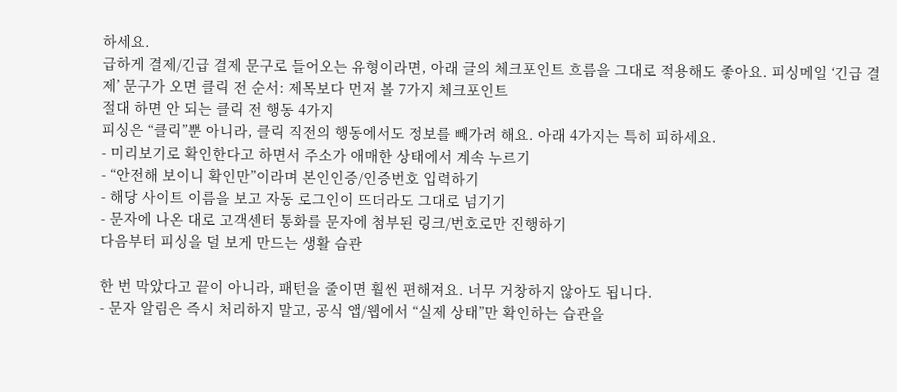하세요.
급하게 결제/긴급 결제 문구로 들어오는 유형이라면, 아래 글의 체크포인트 흐름을 그대로 적용해도 좋아요. 피싱메일 ‘긴급 결제’ 문구가 오면 클릭 전 순서: 제목보다 먼저 볼 7가지 체크포인트
절대 하면 안 되는 클릭 전 행동 4가지
피싱은 “클릭”뿐 아니라, 클릭 직전의 행동에서도 정보를 빼가려 해요. 아래 4가지는 특히 피하세요.
- 미리보기로 확인한다고 하면서 주소가 애매한 상태에서 계속 누르기
- “안전해 보이니 확인만”이라며 본인인증/인증번호 입력하기
- 해당 사이트 이름을 보고 자동 로그인이 뜨더라도 그대로 넘기기
- 문자에 나온 대로 고객센터 통화를 문자에 첨부된 링크/번호로만 진행하기
다음부터 피싱을 덜 보게 만드는 생활 습관

한 번 막았다고 끝이 아니라, 패턴을 줄이면 훨씬 편해져요. 너무 거창하지 않아도 됩니다.
- 문자 알림은 즉시 처리하지 말고, 공식 앱/웹에서 “실제 상태”만 확인하는 습관을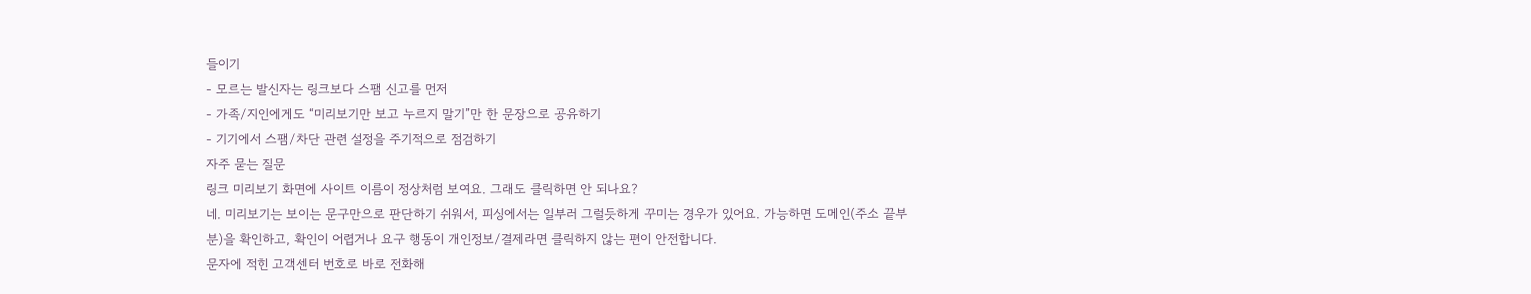들이기
- 모르는 발신자는 링크보다 스팸 신고를 먼저
- 가족/지인에게도 “미리보기만 보고 누르지 말기”만 한 문장으로 공유하기
- 기기에서 스팸/차단 관련 설정을 주기적으로 점검하기
자주 묻는 질문
링크 미리보기 화면에 사이트 이름이 정상처럼 보여요. 그래도 클릭하면 안 되나요?
네. 미리보기는 보이는 문구만으로 판단하기 쉬워서, 피싱에서는 일부러 그럴듯하게 꾸미는 경우가 있어요. 가능하면 도메인(주소 끝부분)을 확인하고, 확인이 어렵거나 요구 행동이 개인정보/결제라면 클릭하지 않는 편이 안전합니다.
문자에 적힌 고객센터 번호로 바로 전화해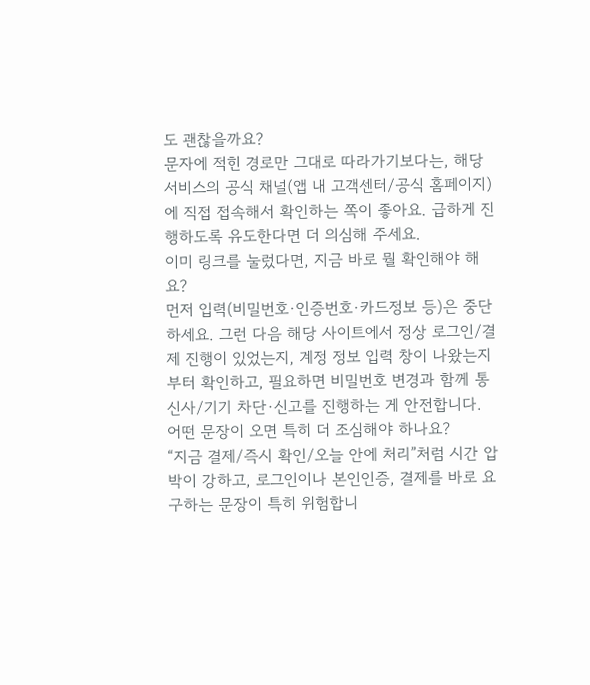도 괜찮을까요?
문자에 적힌 경로만 그대로 따라가기보다는, 해당 서비스의 공식 채널(앱 내 고객센터/공식 홈페이지)에 직접 접속해서 확인하는 쪽이 좋아요. 급하게 진행하도록 유도한다면 더 의심해 주세요.
이미 링크를 눌렀다면, 지금 바로 뭘 확인해야 해요?
먼저 입력(비밀번호·인증번호·카드정보 등)은 중단하세요. 그런 다음 해당 사이트에서 정상 로그인/결제 진행이 있었는지, 계정 정보 입력 창이 나왔는지부터 확인하고, 필요하면 비밀번호 변경과 함께 통신사/기기 차단·신고를 진행하는 게 안전합니다.
어떤 문장이 오면 특히 더 조심해야 하나요?
“지금 결제/즉시 확인/오늘 안에 처리”처럼 시간 압박이 강하고, 로그인이나 본인인증, 결제를 바로 요구하는 문장이 특히 위험합니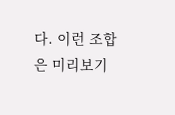다. 이런 조합은 미리보기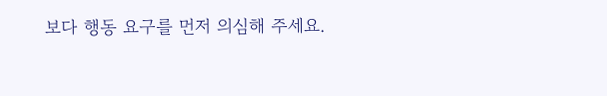보다 행동 요구를 먼저 의심해 주세요.